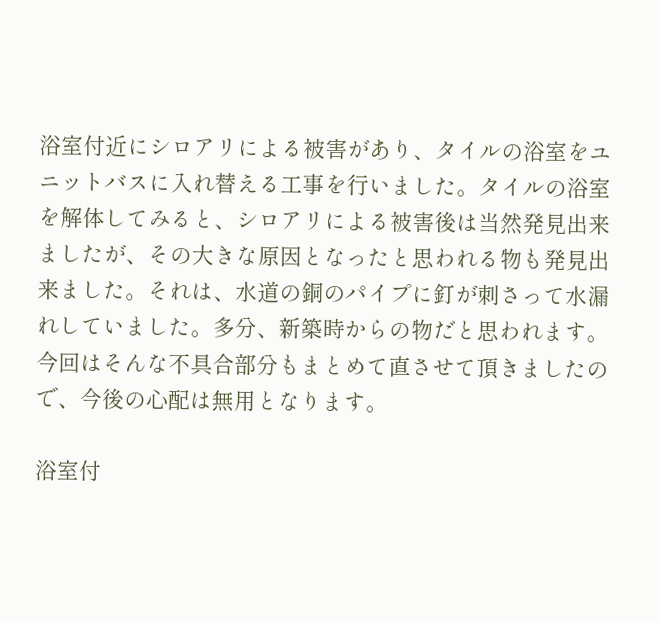浴室付近にシロアリによる被害があり、タイルの浴室をユニットバスに入れ替える工事を行いました。タイルの浴室を解体してみると、シロアリによる被害後は当然発見出来ましたが、その大きな原因となったと思われる物も発見出来ました。それは、水道の銅のパイプに釘が刺さって水漏れしていました。多分、新築時からの物だと思われます。今回はそんな不具合部分もまとめて直させて頂きましたので、今後の心配は無用となります。

浴室付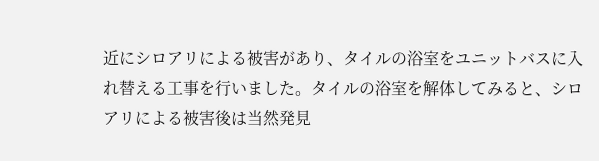近にシロアリによる被害があり、タイルの浴室をユニットバスに入れ替える工事を行いました。タイルの浴室を解体してみると、シロアリによる被害後は当然発見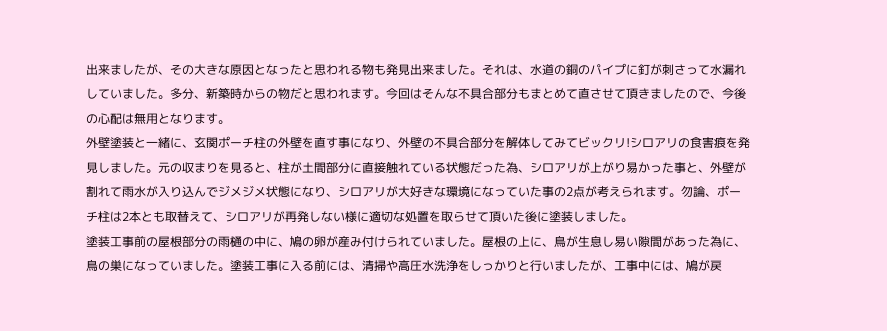出来ましたが、その大きな原因となったと思われる物も発見出来ました。それは、水道の銅のパイプに釘が刺さって水漏れしていました。多分、新築時からの物だと思われます。今回はそんな不具合部分もまとめて直させて頂きましたので、今後の心配は無用となります。
外壁塗装と一緒に、玄関ポーチ柱の外壁を直す事になり、外壁の不具合部分を解体してみてビックリ!シロアリの食害痕を発見しました。元の収まりを見ると、柱が土間部分に直接触れている状態だった為、シロアリが上がり易かった事と、外壁が割れて雨水が入り込んでジメジメ状態になり、シロアリが大好きな環境になっていた事の2点が考えられます。勿論、ポーチ柱は2本とも取替えて、シロアリが再発しない様に適切な処置を取らせて頂いた後に塗装しました。
塗装工事前の屋根部分の雨樋の中に、鳩の卵が産み付けられていました。屋根の上に、鳥が生息し易い隙間があった為に、鳥の巣になっていました。塗装工事に入る前には、清掃や高圧水洗浄をしっかりと行いましたが、工事中には、鳩が戻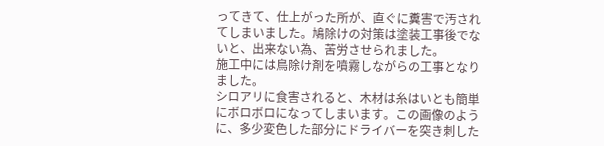ってきて、仕上がった所が、直ぐに糞害で汚されてしまいました。鳩除けの対策は塗装工事後でないと、出来ない為、苦労させられました。
施工中には鳥除け剤を噴霧しながらの工事となりました。
シロアリに食害されると、木材は糸はいとも簡単にボロボロになってしまいます。この画像のように、多少変色した部分にドライバーを突き刺した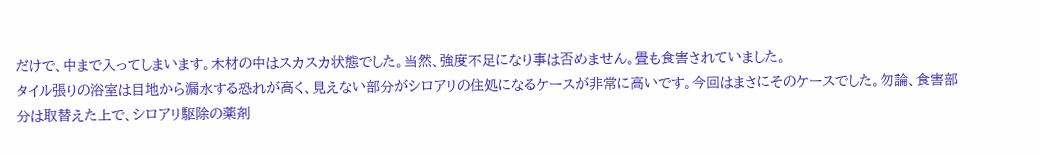だけで、中まで入ってしまいます。木材の中はスカスカ状態でした。当然、強度不足になり事は否めません。畳も食害されていました。
タイル張りの浴室は目地から漏水する恐れが高く、見えない部分がシロアリの住処になるケースが非常に高いです。今回はまさにそのケースでした。勿論、食害部分は取替えた上で、シロアリ駆除の薬剤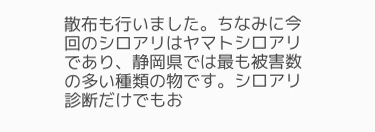散布も行いました。ちなみに今回のシロアリはヤマトシロアリであり、静岡県では最も被害数の多い種類の物です。シロアリ診断だけでもお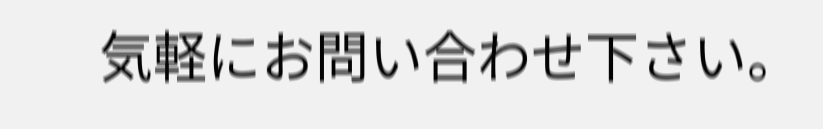気軽にお問い合わせ下さい。